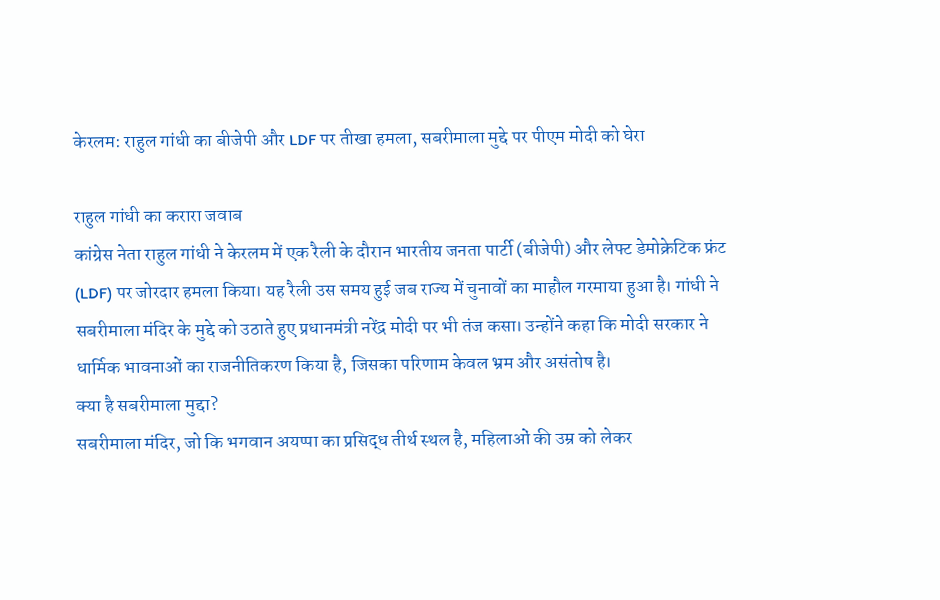केरलम: राहुल गांधी का बीजेपी और LDF पर तीखा हमला, सबरीमाला मुद्दे पर पीएम मोदी को घेरा

राहुल गांधी का करारा जवाब
कांग्रेस नेता राहुल गांधी ने केरलम में एक रैली के दौरान भारतीय जनता पार्टी (बीजेपी) और लेफ्ट डेमोक्रेटिक फ्रंट (LDF) पर जोरदार हमला किया। यह रैली उस समय हुई जब राज्य में चुनावों का माहौल गरमाया हुआ है। गांधी ने सबरीमाला मंदिर के मुद्दे को उठाते हुए प्रधानमंत्री नरेंद्र मोदी पर भी तंज कसा। उन्होंने कहा कि मोदी सरकार ने धार्मिक भावनाओं का राजनीतिकरण किया है, जिसका परिणाम केवल भ्रम और असंतोष है।
क्या है सबरीमाला मुद्दा?
सबरीमाला मंदिर, जो कि भगवान अयप्पा का प्रसिद्ध तीर्थ स्थल है, महिलाओं की उम्र को लेकर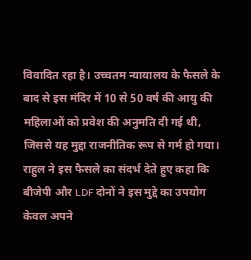विवादित रहा है। उच्चतम न्यायालय के फैसले के बाद से इस मंदिर में 10 से 50 वर्ष की आयु की महिलाओं को प्रवेश की अनुमति दी गई थी, जिससे यह मुद्दा राजनीतिक रूप से गर्म हो गया। राहुल ने इस फैसले का संदर्भ देते हुए कहा कि बीजेपी और LDF दोनों ने इस मुद्दे का उपयोग केवल अपने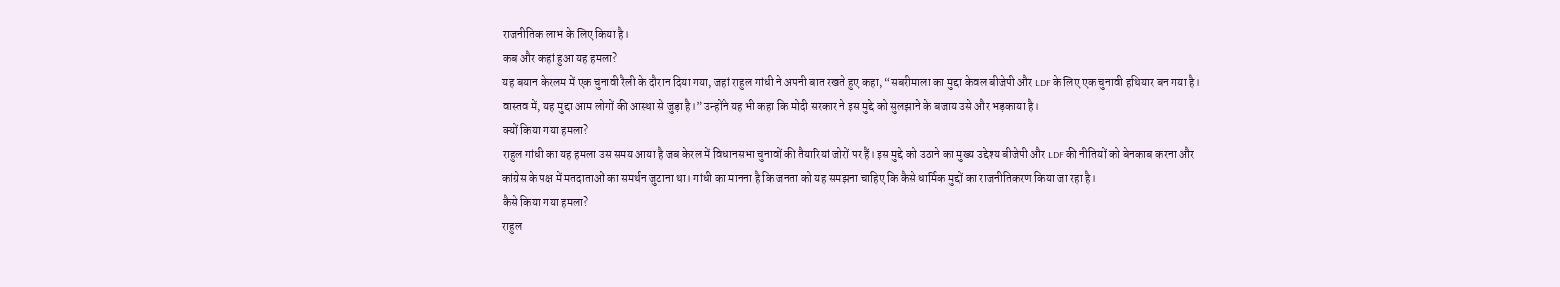राजनीतिक लाभ के लिए किया है।
कब और कहां हुआ यह हमला?
यह बयान केरलम में एक चुनावी रैली के दौरान दिया गया, जहां राहुल गांधी ने अपनी बात रखते हुए कहा, “सबरीमाला का मुद्दा केवल बीजेपी और LDF के लिए एक चुनावी हथियार बन गया है। वास्तव में, यह मुद्दा आम लोगों की आस्था से जुड़ा है।” उन्होंने यह भी कहा कि मोदी सरकार ने इस मुद्दे को सुलझाने के बजाय उसे और भड़काया है।
क्यों किया गया हमला?
राहुल गांधी का यह हमला उस समय आया है जब केरल में विधानसभा चुनावों की तैयारियां जोरों पर हैं। इस मुद्दे को उठाने का मुख्य उद्देश्य बीजेपी और LDF की नीतियों को बेनकाब करना और कांग्रेस के पक्ष में मतदाताओं का समर्थन जुटाना था। गांधी का मानना है कि जनता को यह समझना चाहिए कि कैसे धार्मिक मुद्दों का राजनीतिकरण किया जा रहा है।
कैसे किया गया हमला?
राहुल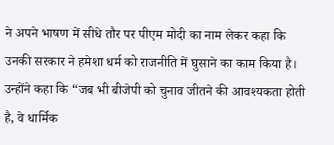ने अपने भाषण में सीधे तौर पर पीएम मोदी का नाम लेकर कहा कि उनकी सरकार ने हमेशा धर्म को राजनीति में घुसाने का काम किया है। उन्होंने कहा कि “जब भी बीजेपी को चुनाव जीतने की आवश्यकता होती है, वे धार्मिक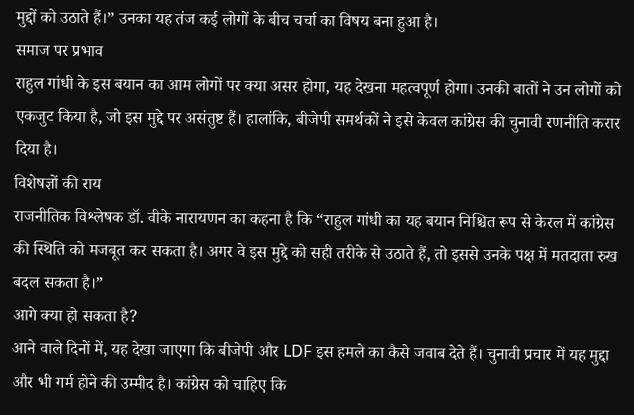मुद्दों को उठाते हैं।” उनका यह तंज कई लोगों के बीच चर्चा का विषय बना हुआ है।
समाज पर प्रभाव
राहुल गांधी के इस बयान का आम लोगों पर क्या असर होगा, यह देखना महत्वपूर्ण होगा। उनकी बातों ने उन लोगों को एकजुट किया है, जो इस मुद्दे पर असंतुष्ट हैं। हालांकि, बीजेपी समर्थकों ने इसे केवल कांग्रेस की चुनावी रणनीति करार दिया है।
विशेषज्ञों की राय
राजनीतिक विश्लेषक डॉ. वीके नारायणन का कहना है कि “राहुल गांधी का यह बयान निश्चित रूप से केरल में कांग्रेस की स्थिति को मजबूत कर सकता है। अगर वे इस मुद्दे को सही तरीके से उठाते हैं, तो इससे उनके पक्ष में मतदाता रुख बदल सकता है।”
आगे क्या हो सकता है?
आने वाले दिनों में, यह देखा जाएगा कि बीजेपी और LDF इस हमले का कैसे जवाब देते हैं। चुनावी प्रचार में यह मुद्दा और भी गर्म होने की उम्मीद है। कांग्रेस को चाहिए कि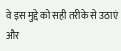वे इस मुद्दे को सही तरीके से उठाएं और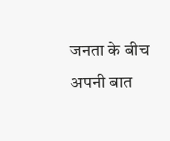जनता के बीच अपनी बात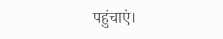पहुंचाएं।